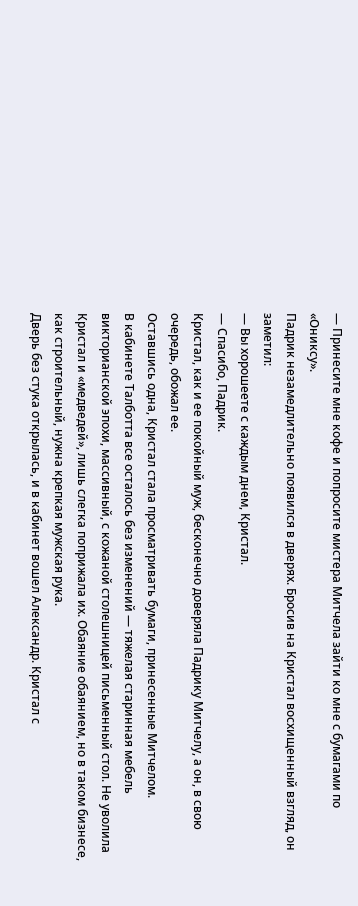— Принесите мне кофе и попросите мистера Митчела зайти ко мне с бумагами по «Ониксу».
Падрик незамедлительно появился в дверях. Бросив на Кристал восхищенный взгляд, он заметил:
— Вы хорошеете с каждым днем, Кристал.
— Спасибо, Падрик.
Кристал, как и ее покойный муж, бесконечно доверяла Падрику Митчелу, а он, в свою очередь, обожал ее.
Оставшись одна, Кристал стала просматривать бумаги, принесенные Митчелом.
В кабинете Талботта все осталось без изменений — тяжелая старинная мебель викторианской эпохи, массивный, с кожаной столешницей письменный стол. Не уволила Кристал и «медведей», лишь слегка поприжала их. Обаяние обаянием, но в таком бизнесе, как строительный, нужна крепкая мужская рука.
Дверь без стука открылась, и в кабинет вошел Александр. Кристал с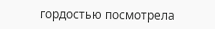гордостью посмотрела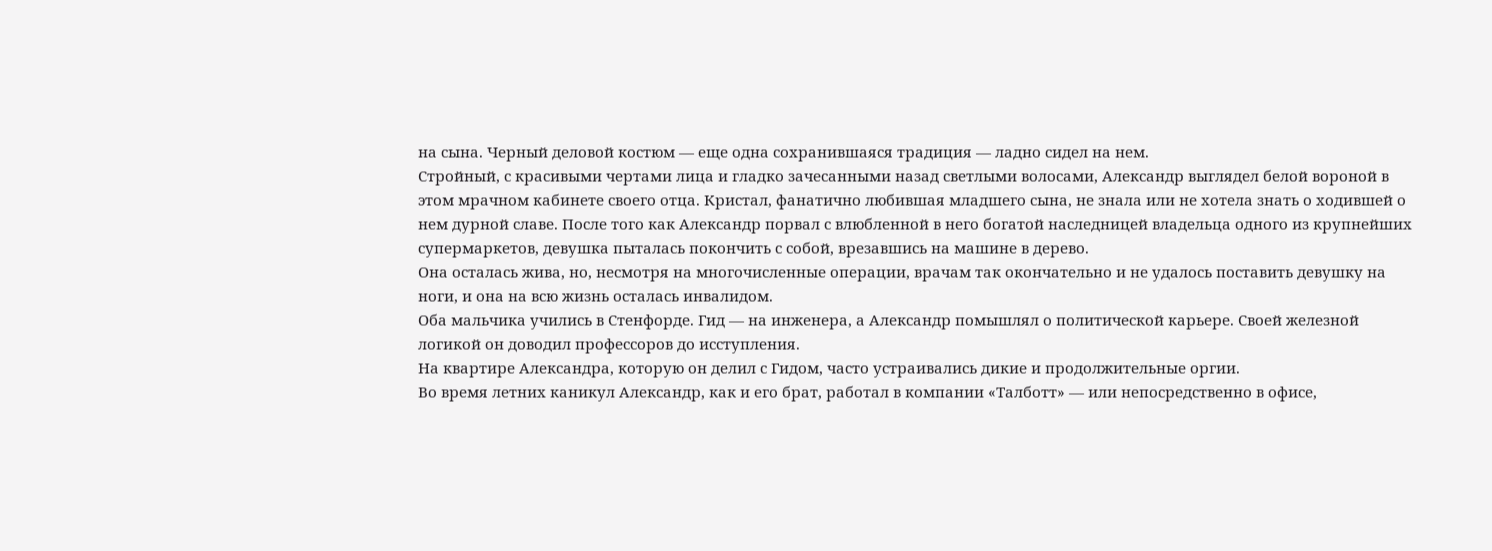на сына. Черный деловой костюм — еще одна сохранившаяся традиция — ладно сидел на нем.
Стройный, с красивыми чертами лица и гладко зачесанными назад светлыми волосами, Александр выглядел белой вороной в этом мрачном кабинете своего отца. Кристал, фанатично любившая младшего сына, не знала или не хотела знать о ходившей о нем дурной славе. После того как Александр порвал с влюбленной в него богатой наследницей владельца одного из крупнейших супермаркетов, девушка пыталась покончить с собой, врезавшись на машине в дерево.
Она осталась жива, но, несмотря на многочисленные операции, врачам так окончательно и не удалось поставить девушку на ноги, и она на всю жизнь осталась инвалидом.
Оба мальчика учились в Стенфорде. Гид — на инженера, а Александр помышлял о политической карьере. Своей железной логикой он доводил профессоров до исступления.
На квартире Александра, которую он делил с Гидом, часто устраивались дикие и продолжительные оргии.
Во время летних каникул Александр, как и его брат, работал в компании «Талботт» — или непосредственно в офисе,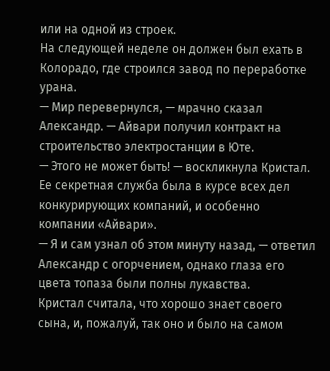или на одной из строек.
На следующей неделе он должен был ехать в Колорадо, где строился завод по переработке урана.
— Мир перевернулся, — мрачно сказал Александр. — Айвари получил контракт на строительство электростанции в Юте.
— Этого не может быть! — воскликнула Кристал. Ее секретная служба была в курсе всех дел конкурирующих компаний, и особенно компании «Айвари».
— Я и сам узнал об этом минуту назад, — ответил Александр с огорчением, однако глаза его цвета топаза были полны лукавства.
Кристал считала, что хорошо знает своего сына, и, пожалуй, так оно и было на самом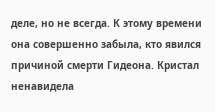деле, но не всегда. К этому времени она совершенно забыла, кто явился причиной смерти Гидеона. Кристал ненавидела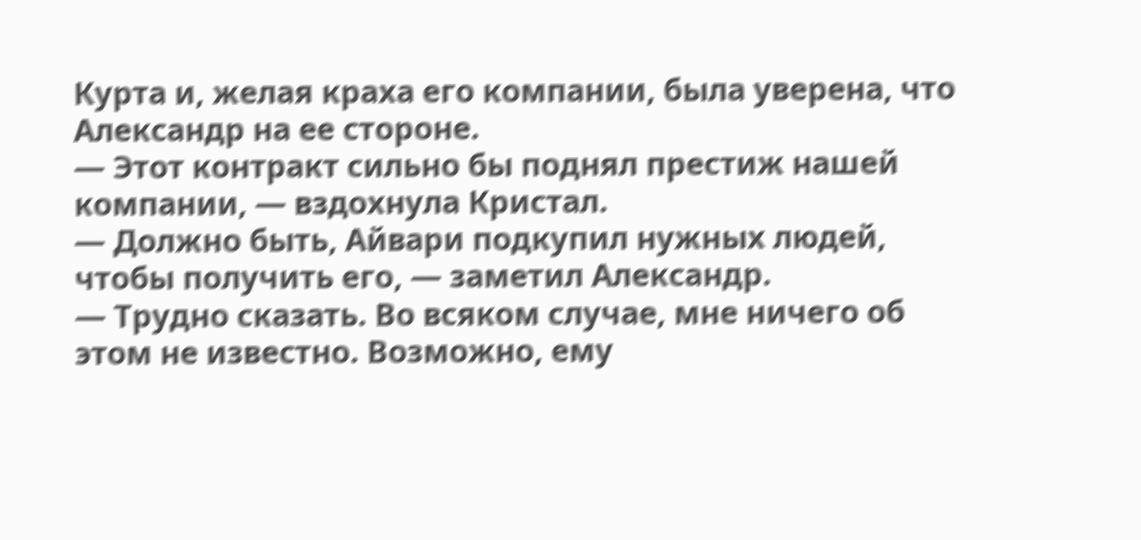Курта и, желая краха его компании, была уверена, что Александр на ее стороне.
— Этот контракт сильно бы поднял престиж нашей компании, — вздохнула Кристал.
— Должно быть, Айвари подкупил нужных людей, чтобы получить его, — заметил Александр.
— Трудно сказать. Во всяком случае, мне ничего об этом не известно. Возможно, ему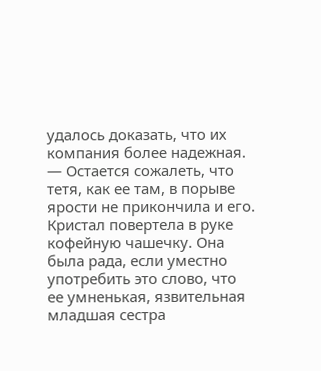удалось доказать, что их компания более надежная.
— Остается сожалеть, что тетя, как ее там, в порыве ярости не прикончила и его.
Кристал повертела в руке кофейную чашечку. Она была рада, если уместно употребить это слово, что ее умненькая, язвительная младшая сестра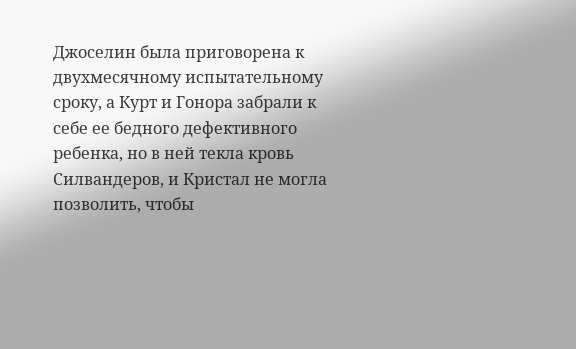Джоселин была приговорена к двухмесячному испытательному сроку, а Курт и Гонора забрали к себе ее бедного дефективного ребенка, но в ней текла кровь Силвандеров, и Кристал не могла позволить, чтобы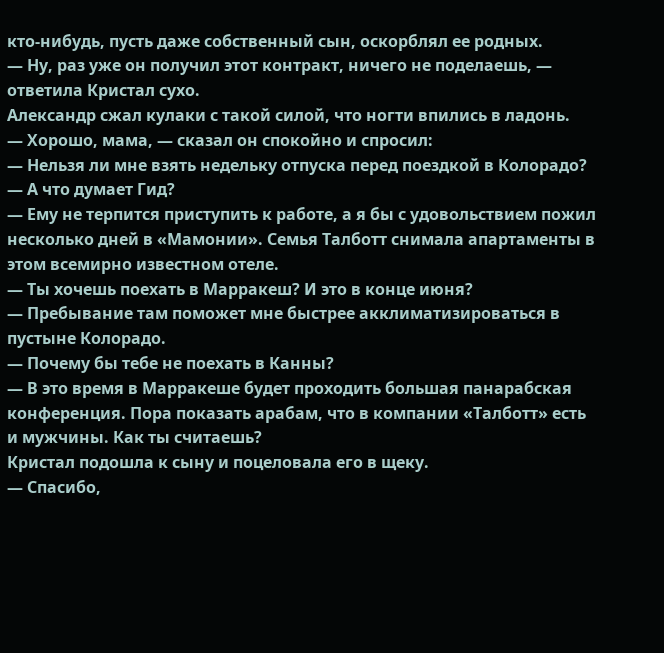кто-нибудь, пусть даже собственный сын, оскорблял ее родных.
— Ну, раз уже он получил этот контракт, ничего не поделаешь, — ответила Кристал сухо.
Александр сжал кулаки с такой силой, что ногти впились в ладонь.
— Хорошо, мама, — сказал он спокойно и спросил:
— Нельзя ли мне взять недельку отпуска перед поездкой в Колорадо?
— А что думает Гид?
— Ему не терпится приступить к работе, а я бы с удовольствием пожил несколько дней в «Мамонии». Семья Талботт снимала апартаменты в этом всемирно известном отеле.
— Ты хочешь поехать в Марракеш? И это в конце июня?
— Пребывание там поможет мне быстрее акклиматизироваться в пустыне Колорадо.
— Почему бы тебе не поехать в Канны?
— В это время в Марракеше будет проходить большая панарабская конференция. Пора показать арабам, что в компании «Талботт» есть и мужчины. Как ты считаешь?
Кристал подошла к сыну и поцеловала его в щеку.
— Спасибо,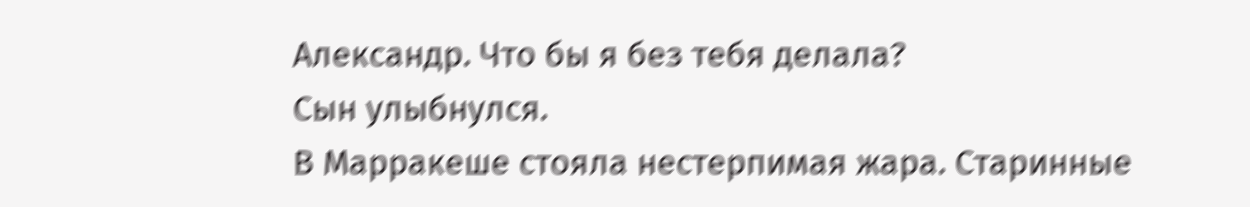Александр. Что бы я без тебя делала?
Сын улыбнулся.
В Марракеше стояла нестерпимая жара. Старинные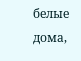белые дома,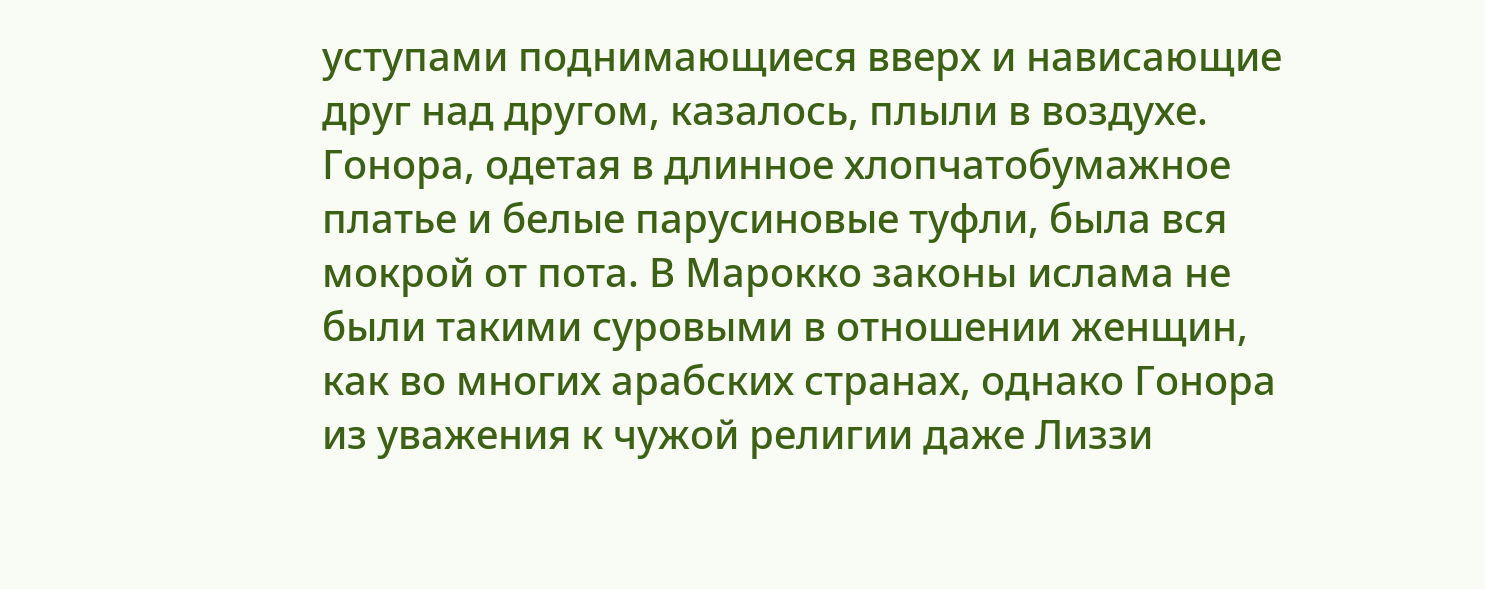уступами поднимающиеся вверх и нависающие друг над другом, казалось, плыли в воздухе. Гонора, одетая в длинное хлопчатобумажное платье и белые парусиновые туфли, была вся мокрой от пота. В Марокко законы ислама не были такими суровыми в отношении женщин, как во многих арабских странах, однако Гонора из уважения к чужой религии даже Лиззи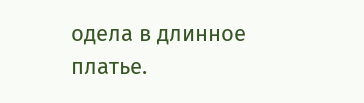одела в длинное платье.